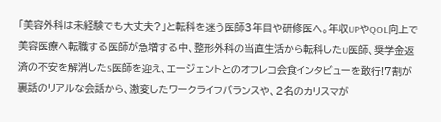「美容外科は未経験でも大丈夫?」と転科を迷う医師3年目や研修医へ。年収UPやQOL向上で美容医療へ転職する医師が急増する中、整形外科の当直生活から転科したU医師、奨学金返済の不安を解消したS医師を迎え、エージェントとのオフレコ会食インタビューを敢行!7割が裏話のリアルな会話から、激変したワークライフバランスや、2名のカリスマが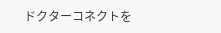ドクターコネクトを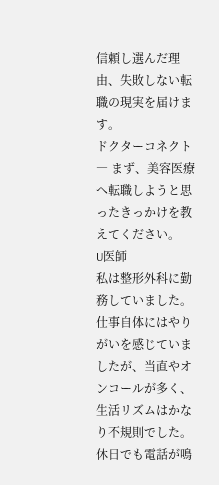信頼し選んだ理由、失敗しない転職の現実を届けます。
ドクターコネクト
― まず、美容医療へ転職しようと思ったきっかけを教えてください。
U医師
私は整形外科に勤務していました。仕事自体にはやりがいを感じていましたが、当直やオンコールが多く、生活リズムはかなり不規則でした。休日でも電話が鳴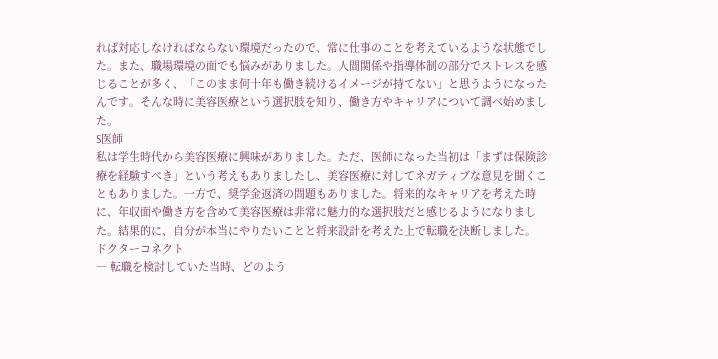れば対応しなければならない環境だったので、常に仕事のことを考えているような状態でした。また、職場環境の面でも悩みがありました。人間関係や指導体制の部分でストレスを感じることが多く、「このまま何十年も働き続けるイメージが持てない」と思うようになったんです。そんな時に美容医療という選択肢を知り、働き方やキャリアについて調べ始めました。
S医師
私は学生時代から美容医療に興味がありました。ただ、医師になった当初は「まずは保険診療を経験すべき」という考えもありましたし、美容医療に対してネガティブな意見を聞くこともありました。一方で、奨学金返済の問題もありました。将来的なキャリアを考えた時に、年収面や働き方を含めて美容医療は非常に魅力的な選択肢だと感じるようになりました。結果的に、自分が本当にやりたいことと将来設計を考えた上で転職を決断しました。
ドクターコネクト
― 転職を検討していた当時、どのよう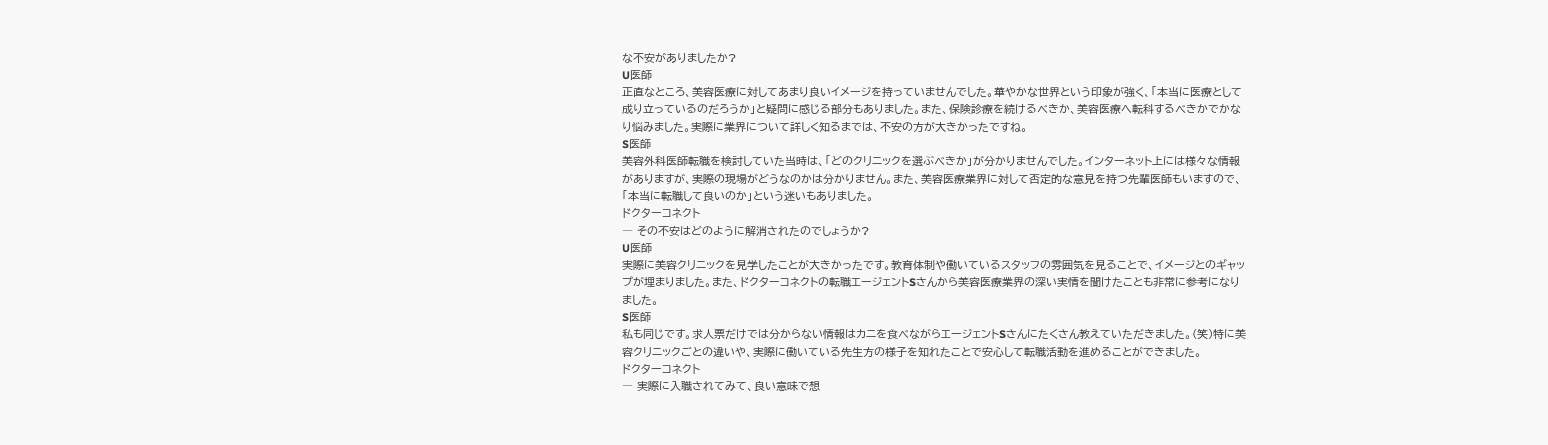な不安がありましたか?
U医師
正直なところ、美容医療に対してあまり良いイメージを持っていませんでした。華やかな世界という印象が強く、「本当に医療として成り立っているのだろうか」と疑問に感じる部分もありました。また、保険診療を続けるべきか、美容医療へ転科するべきかでかなり悩みました。実際に業界について詳しく知るまでは、不安の方が大きかったですね。
S医師
美容外科医師転職を検討していた当時は、「どのクリニックを選ぶべきか」が分かりませんでした。インターネット上には様々な情報がありますが、実際の現場がどうなのかは分かりません。また、美容医療業界に対して否定的な意見を持つ先輩医師もいますので、「本当に転職して良いのか」という迷いもありました。
ドクターコネクト
― その不安はどのように解消されたのでしょうか?
U医師
実際に美容クリニックを見学したことが大きかったです。教育体制や働いているスタッフの雰囲気を見ることで、イメージとのギャップが埋まりました。また、ドクターコネクトの転職エージェントSさんから美容医療業界の深い実情を聞けたことも非常に参考になりました。
S医師
私も同じです。求人票だけでは分からない情報はカニを食べながらエージェントSさんにたくさん教えていただきました。(笑)特に美容クリニックごとの違いや、実際に働いている先生方の様子を知れたことで安心して転職活動を進めることができました。
ドクターコネクト
― 実際に入職されてみて、良い意味で想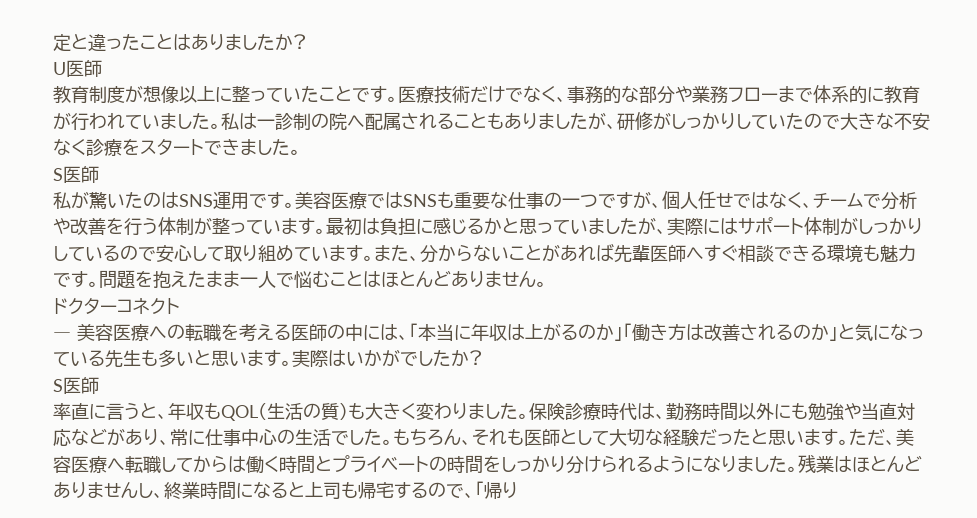定と違ったことはありましたか?
U医師
教育制度が想像以上に整っていたことです。医療技術だけでなく、事務的な部分や業務フローまで体系的に教育が行われていました。私は一診制の院へ配属されることもありましたが、研修がしっかりしていたので大きな不安なく診療をスタートできました。
S医師
私が驚いたのはSNS運用です。美容医療ではSNSも重要な仕事の一つですが、個人任せではなく、チームで分析や改善を行う体制が整っています。最初は負担に感じるかと思っていましたが、実際にはサポート体制がしっかりしているので安心して取り組めています。また、分からないことがあれば先輩医師へすぐ相談できる環境も魅力です。問題を抱えたまま一人で悩むことはほとんどありません。
ドクターコネクト
― 美容医療への転職を考える医師の中には、「本当に年収は上がるのか」「働き方は改善されるのか」と気になっている先生も多いと思います。実際はいかがでしたか?
S医師
率直に言うと、年収もQOL(生活の質)も大きく変わりました。保険診療時代は、勤務時間以外にも勉強や当直対応などがあり、常に仕事中心の生活でした。もちろん、それも医師として大切な経験だったと思います。ただ、美容医療へ転職してからは働く時間とプライベートの時間をしっかり分けられるようになりました。残業はほとんどありませんし、終業時間になると上司も帰宅するので、「帰り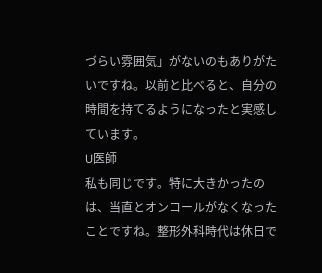づらい雰囲気」がないのもありがたいですね。以前と比べると、自分の時間を持てるようになったと実感しています。
U医師
私も同じです。特に大きかったのは、当直とオンコールがなくなったことですね。整形外科時代は休日で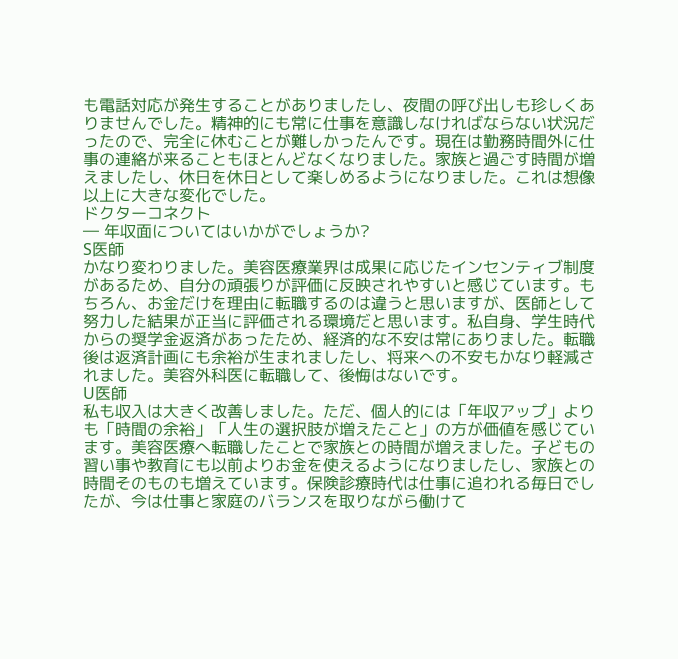も電話対応が発生することがありましたし、夜間の呼び出しも珍しくありませんでした。精神的にも常に仕事を意識しなければならない状況だったので、完全に休むことが難しかったんです。現在は勤務時間外に仕事の連絡が来ることもほとんどなくなりました。家族と過ごす時間が増えましたし、休日を休日として楽しめるようになりました。これは想像以上に大きな変化でした。
ドクターコネクト
― 年収面についてはいかがでしょうか?
S医師
かなり変わりました。美容医療業界は成果に応じたインセンティブ制度があるため、自分の頑張りが評価に反映されやすいと感じています。もちろん、お金だけを理由に転職するのは違うと思いますが、医師として努力した結果が正当に評価される環境だと思います。私自身、学生時代からの奨学金返済があったため、経済的な不安は常にありました。転職後は返済計画にも余裕が生まれましたし、将来への不安もかなり軽減されました。美容外科医に転職して、後悔はないです。
U医師
私も収入は大きく改善しました。ただ、個人的には「年収アップ」よりも「時間の余裕」「人生の選択肢が増えたこと」の方が価値を感じています。美容医療へ転職したことで家族との時間が増えました。子どもの習い事や教育にも以前よりお金を使えるようになりましたし、家族との時間そのものも増えています。保険診療時代は仕事に追われる毎日でしたが、今は仕事と家庭のバランスを取りながら働けて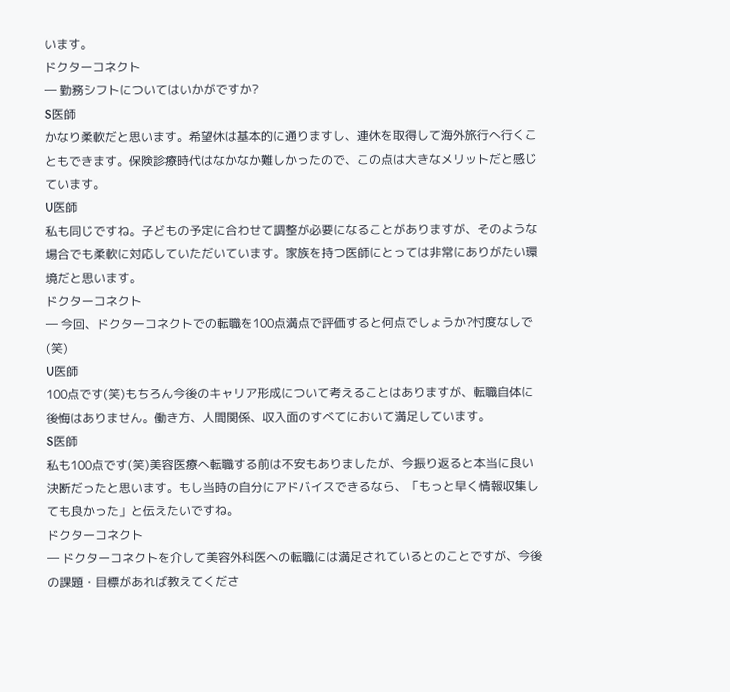います。
ドクターコネクト
― 勤務シフトについてはいかがですか?
S医師
かなり柔軟だと思います。希望休は基本的に通りますし、連休を取得して海外旅行へ行くこともできます。保険診療時代はなかなか難しかったので、この点は大きなメリットだと感じています。
U医師
私も同じですね。子どもの予定に合わせて調整が必要になることがありますが、そのような場合でも柔軟に対応していただいています。家族を持つ医師にとっては非常にありがたい環境だと思います。
ドクターコネクト
― 今回、ドクターコネクトでの転職を100点満点で評価すると何点でしょうか?忖度なしで(笑)
U医師
100点です(笑)もちろん今後のキャリア形成について考えることはありますが、転職自体に後悔はありません。働き方、人間関係、収入面のすべてにおいて満足しています。
S医師
私も100点です(笑)美容医療へ転職する前は不安もありましたが、今振り返ると本当に良い決断だったと思います。もし当時の自分にアドバイスできるなら、「もっと早く情報収集しても良かった」と伝えたいですね。
ドクターコネクト
― ドクターコネクトを介して美容外科医への転職には満足されているとのことですが、今後の課題・目標があれば教えてくださ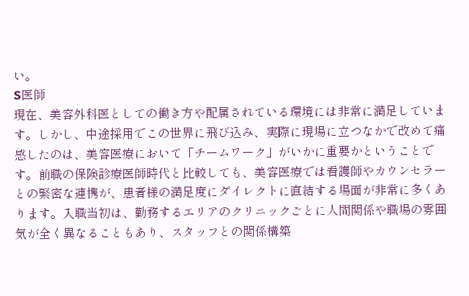い。
S医師
現在、美容外科医としての働き方や配属されている環境には非常に満足しています。しかし、中途採用でこの世界に飛び込み、実際に現場に立つなかで改めて痛感したのは、美容医療において「チームワーク」がいかに重要かということです。前職の保険診療医師時代と比較しても、美容医療では看護師やカウンセラーとの緊密な連携が、患者様の満足度にダイレクトに直結する場面が非常に多くあります。入職当初は、勤務するエリアのクリニックごとに人間関係や職場の雰囲気が全く異なることもあり、スタッフとの関係構築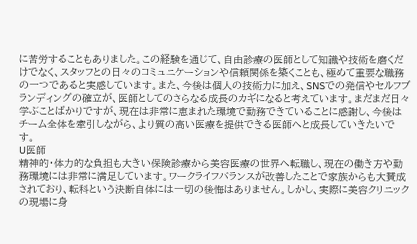に苦労することもありました。この経験を通じて、自由診療の医師として知識や技術を磨くだけでなく、スタッフとの日々のコミュニケーションや信頼関係を築くことも、極めて重要な職務の一つであると実感しています。また、今後は個人の技術力に加え、SNSでの発信やセルフブランディングの確立が、医師としてのさらなる成長のカギになると考えています。まだまだ日々学ぶことばかりですが、現在は非常に恵まれた環境で勤務できていることに感謝し、今後はチーム全体を牽引しながら、より質の高い医療を提供できる医師へと成長していきたいです。
U医師
精神的・体力的な負担も大きい保険診療から美容医療の世界へ転職し、現在の働き方や勤務環境には非常に満足しています。ワークライフバランスが改善したことで家族からも大賛成されており、転科という決断自体には一切の後悔はありません。しかし、実際に美容クリニックの現場に身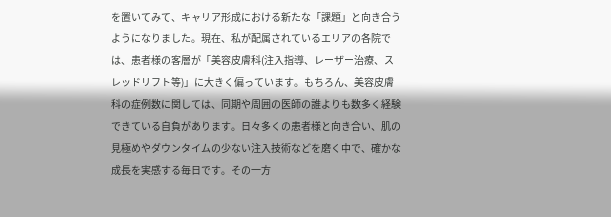を置いてみて、キャリア形成における新たな「課題」と向き合うようになりました。現在、私が配属されているエリアの各院では、患者様の客層が「美容皮膚科(注入指導、レーザー治療、スレッドリフト等)」に大きく偏っています。もちろん、美容皮膚科の症例数に関しては、同期や周囲の医師の誰よりも数多く経験できている自負があります。日々多くの患者様と向き合い、肌の見極めやダウンタイムの少ない注入技術などを磨く中で、確かな成長を実感する毎日です。その一方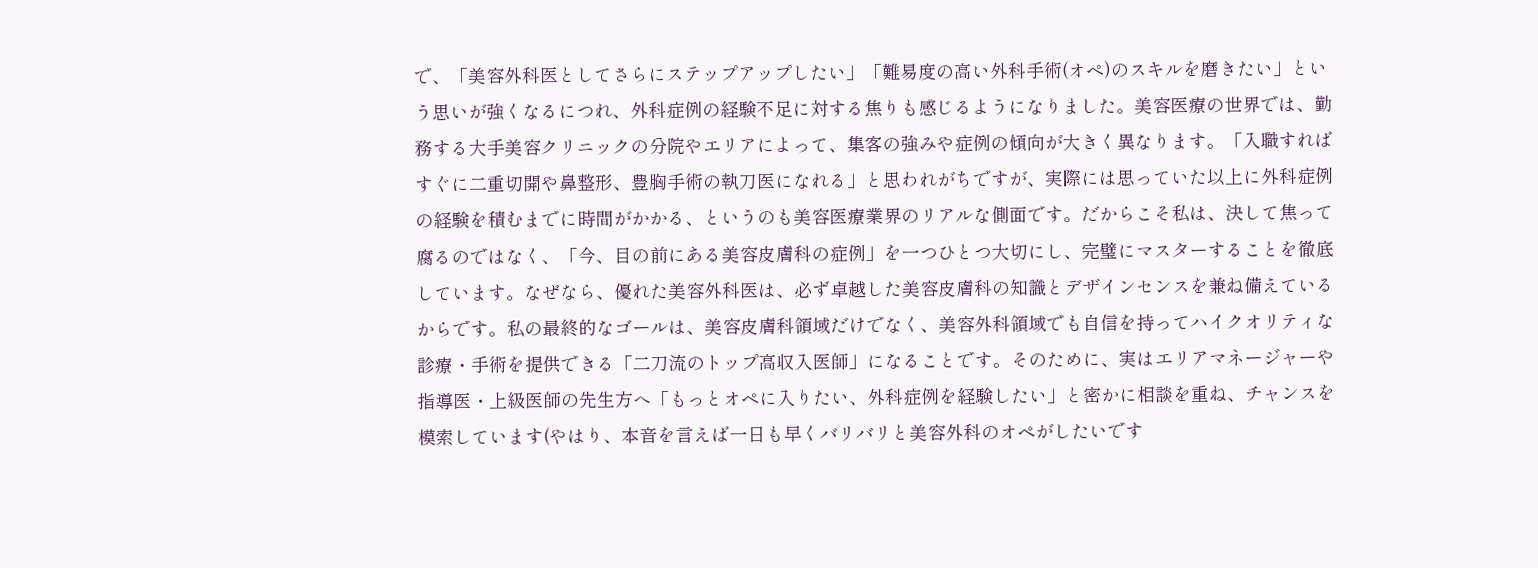で、「美容外科医としてさらにステップアップしたい」「難易度の高い外科手術(オペ)のスキルを磨きたい」という思いが強くなるにつれ、外科症例の経験不足に対する焦りも感じるようになりました。美容医療の世界では、勤務する大手美容クリニックの分院やエリアによって、集客の強みや症例の傾向が大きく異なります。「入職すればすぐに二重切開や鼻整形、豊胸手術の執刀医になれる」と思われがちですが、実際には思っていた以上に外科症例の経験を積むまでに時間がかかる、というのも美容医療業界のリアルな側面です。だからこそ私は、決して焦って腐るのではなく、「今、目の前にある美容皮膚科の症例」を一つひとつ大切にし、完璧にマスターすることを徹底しています。なぜなら、優れた美容外科医は、必ず卓越した美容皮膚科の知識とデザインセンスを兼ね備えているからです。私の最終的なゴールは、美容皮膚科領域だけでなく、美容外科領域でも自信を持ってハイクオリティな診療・手術を提供できる「二刀流のトップ高収入医師」になることです。そのために、実はエリアマネージャーや指導医・上級医師の先生方へ「もっとオペに入りたい、外科症例を経験したい」と密かに相談を重ね、チャンスを模索しています(やはり、本音を言えば一日も早くバリバリと美容外科のオペがしたいです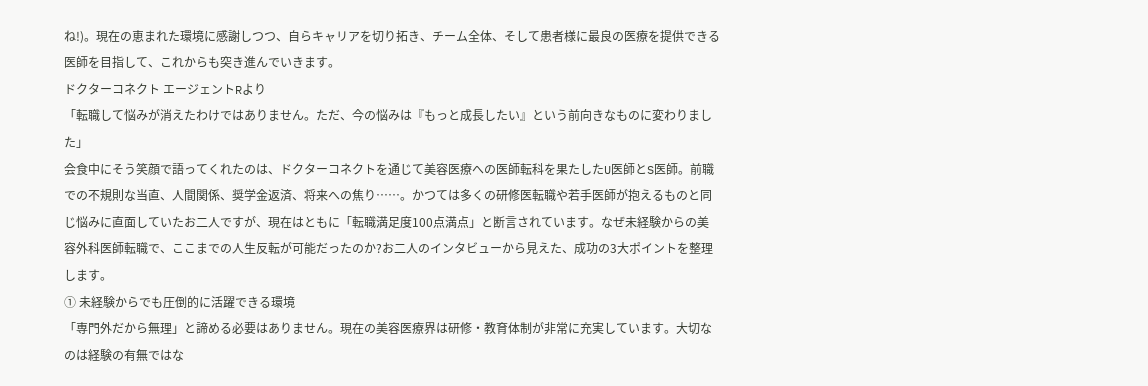ね!)。現在の恵まれた環境に感謝しつつ、自らキャリアを切り拓き、チーム全体、そして患者様に最良の医療を提供できる医師を目指して、これからも突き進んでいきます。
ドクターコネクト エージェントRより
「転職して悩みが消えたわけではありません。ただ、今の悩みは『もっと成長したい』という前向きなものに変わりました」
会食中にそう笑顔で語ってくれたのは、ドクターコネクトを通じて美容医療への医師転科を果たしたU医師とS医師。前職での不規則な当直、人間関係、奨学金返済、将来への焦り……。かつては多くの研修医転職や若手医師が抱えるものと同じ悩みに直面していたお二人ですが、現在はともに「転職満足度100点満点」と断言されています。なぜ未経験からの美容外科医師転職で、ここまでの人生反転が可能だったのか?お二人のインタビューから見えた、成功の3大ポイントを整理します。
① 未経験からでも圧倒的に活躍できる環境
「専門外だから無理」と諦める必要はありません。現在の美容医療界は研修・教育体制が非常に充実しています。大切なのは経験の有無ではな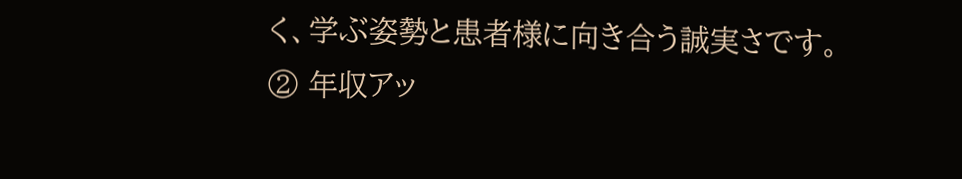く、学ぶ姿勢と患者様に向き合う誠実さです。
② 年収アッ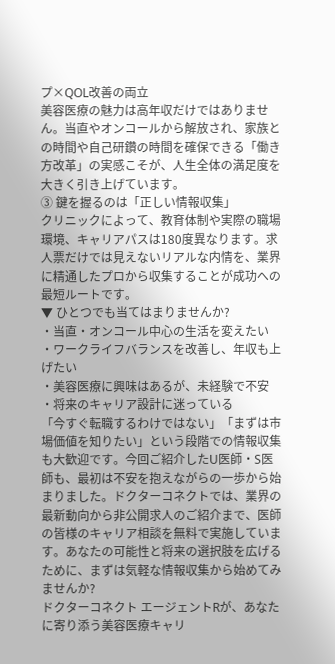プ×QOL改善の両立
美容医療の魅力は高年収だけではありません。当直やオンコールから解放され、家族との時間や自己研鑽の時間を確保できる「働き方改革」の実感こそが、人生全体の満足度を大きく引き上げています。
③ 鍵を握るのは「正しい情報収集」
クリニックによって、教育体制や実際の職場環境、キャリアパスは180度異なります。求人票だけでは見えないリアルな内情を、業界に精通したプロから収集することが成功への最短ルートです。
▼ ひとつでも当てはまりませんか?
・当直・オンコール中心の生活を変えたい
・ワークライフバランスを改善し、年収も上げたい
・美容医療に興味はあるが、未経験で不安
・将来のキャリア設計に迷っている
「今すぐ転職するわけではない」「まずは市場価値を知りたい」という段階での情報収集も大歓迎です。今回ご紹介したU医師・S医師も、最初は不安を抱えながらの一歩から始まりました。ドクターコネクトでは、業界の最新動向から非公開求人のご紹介まで、医師の皆様のキャリア相談を無料で実施しています。あなたの可能性と将来の選択肢を広げるために、まずは気軽な情報収集から始めてみませんか?
ドクターコネクト エージェントRが、あなたに寄り添う美容医療キャリ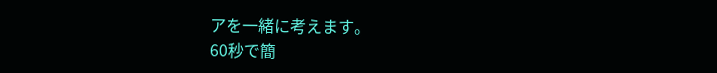アを一緒に考えます。
60秒で簡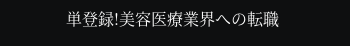単登録!美容医療業界への転職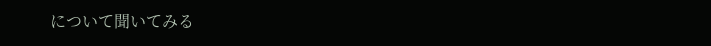について聞いてみる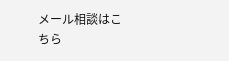メール相談はこちら